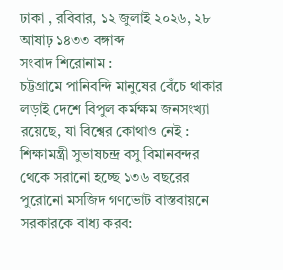ঢাকা , রবিবার, ১২ জুলাই ২০২৬, ২৮ আষাঢ় ১৪৩৩ বঙ্গাব্দ
সংবাদ শিরোনাম :
চট্টগ্রামে পানিবন্দি মানুষের বেঁচে থাকার লড়াই দেশে বিপুল কর্মক্ষম জনসংখ্যা রয়েছে, যা বিশ্বের কোথাও নেই : শিক্ষামন্ত্রী সুভাষচন্দ্র বসু বিমানবন্দর থেকে সরানো হচ্ছে ১৩৬ বছরের পুরোনো মসজিদ গণভোট বাস্তবায়নে সরকারকে বাধ্য করব: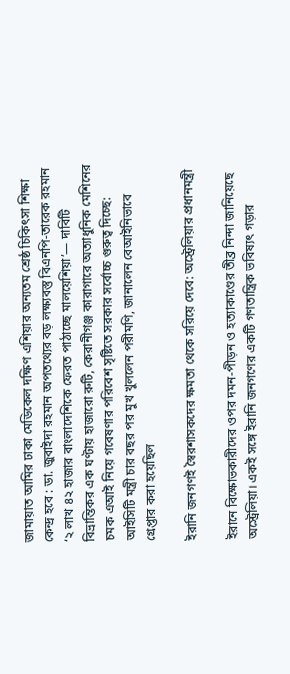জামায়াত আমির ঢাকা মেডিকেল দক্ষিণ এশিয়ার অন্যতম শ্রেষ্ঠ চিকিৎসা শিক্ষা কেন্দ্র হবে : ডা. জুবাইদা রহমান অপতথ্যের বড় লক্ষ্যবস্তু বিএনপি-তারেক রহমান ‘২ লাখ ৪২ হাজার বাংলাদেশিকে ফেরত পাঠাচ্ছে মালয়েশিয়া’— দাবিটি বিভ্রান্তিকর এক ঘণ্টায় হাজারো রুটি, কেরানীগঞ্জ কারাগারে অত্যাধুনিক মেশিনের চমক এআই নিয়ে গবেষণার পরিবেশ সৃষ্টিতে সরকার সর্বোচ্চ গুরুত্ব দিচ্ছে: আইসিটি মন্ত্রী চার বছর পর মুখ খুললেন পরীমণি, জানালেন বেআইনিভাবে গ্রেপ্তার করা হয়েছিল

ইরানি জনগণই স্বৈরশাসকদের ক্ষমতা থেকে সরিয়ে দেবে: অস্ট্রেলিয়ার প্রধানমন্ত্রী

ইরানে বিক্ষোভকারীদের ওপর দমন-পীড়ন ও হত্যাকাণ্ডের তীব্র নিন্দা জানিয়েছে অস্ট্রেলিয়া। একই সঙ্গে ইরানি জনগণের একটি গণতান্ত্রিক ভবিষ্যৎ গড়ার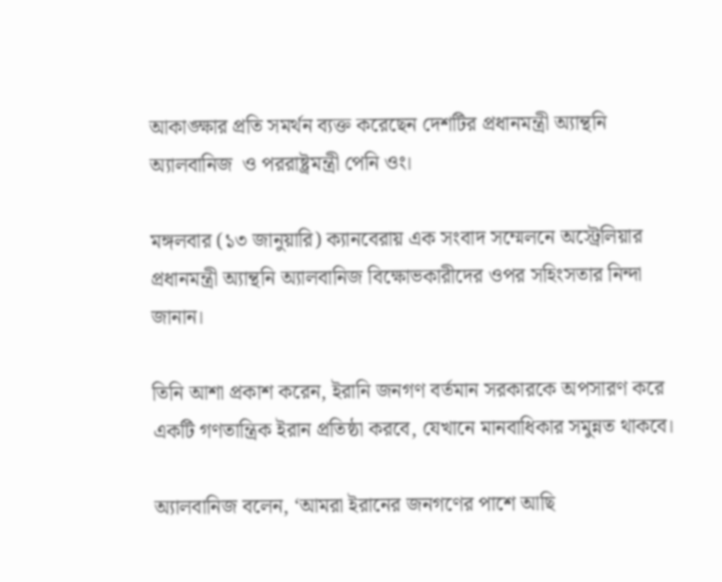আকাঙ্ক্ষার প্রতি সমর্থন ব্যক্ত করেছেন দেশটির প্রধানমন্ত্রী অ্যান্থনি অ্যালবানিজ  ও পররাষ্ট্রমন্ত্রী পেনি ওং।

মঙ্গলবার (১৩ জানুয়ারি) ক্যানবেরায় এক সংবাদ সম্মেলনে অস্ট্রেলিয়ার প্রধানমন্ত্রী অ্যান্থনি অ্যালবানিজ বিক্ষোভকারীদের ওপর সহিংসতার নিন্দা জানান।

তিনি আশা প্রকাশ করেন, ইরানি জনগণ বর্তমান সরকারকে অপসারণ করে একটি গণতান্ত্রিক ইরান প্রতিষ্ঠা করবে, যেখানে মানবাধিকার সমুন্নত থাকবে।

অ্যালবানিজ বলেন, ‘আমরা ইরানের জনগণের পাশে আছি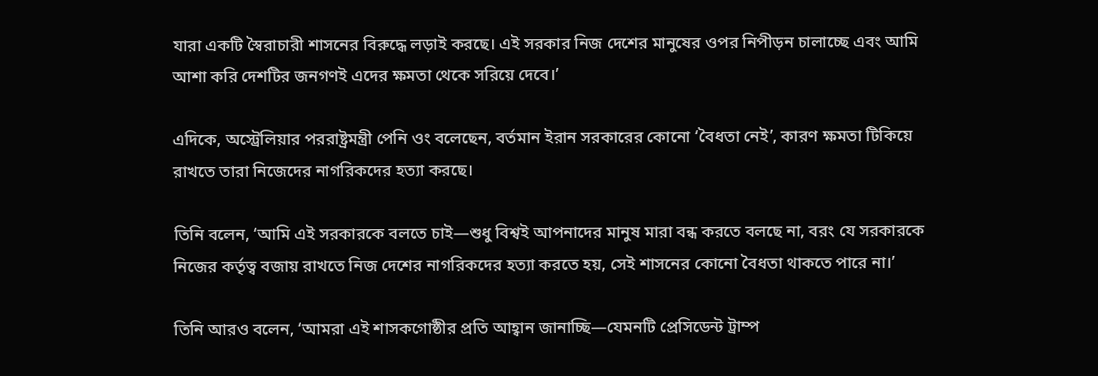যারা একটি স্বৈরাচারী শাসনের বিরুদ্ধে লড়াই করছে। এই সরকার নিজ দেশের মানুষের ওপর নিপীড়ন চালাচ্ছে এবং আমি আশা করি দেশটির জনগণই এদের ক্ষমতা থেকে সরিয়ে দেবে।’

এদিকে, অস্ট্রেলিয়ার পররাষ্ট্রমন্ত্রী পেনি ওং বলেছেন, বর্তমান ইরান সরকারের কোনো ‘বৈধতা নেই’, কারণ ক্ষমতা টিকিয়ে রাখতে তারা নিজেদের নাগরিকদের হত্যা করছে।

তিনি বলেন, ‘আমি এই সরকারকে বলতে চাই—শুধু বিশ্বই আপনাদের মানুষ মারা বন্ধ করতে বলছে না, বরং যে সরকারকে নিজের কর্তৃত্ব বজায় রাখতে নিজ দেশের নাগরিকদের হত্যা করতে হয়, সেই শাসনের কোনো বৈধতা থাকতে পারে না।’

তিনি আরও বলেন, ‘আমরা এই শাসকগোষ্ঠীর প্রতি আহ্বান জানাচ্ছি—যেমনটি প্রেসিডেন্ট ট্রাম্প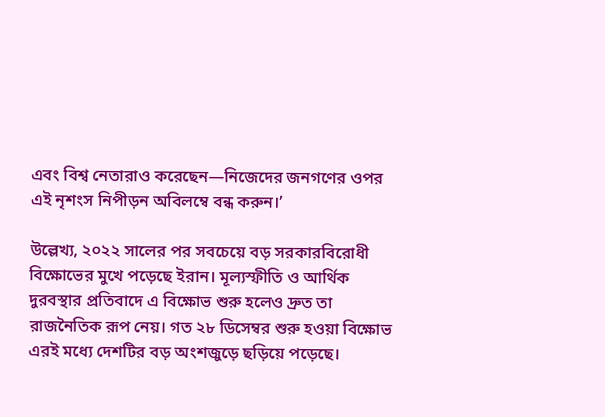এবং বিশ্ব নেতারাও করেছেন—নিজেদের জনগণের ওপর এই নৃশংস নিপীড়ন অবিলম্বে বন্ধ করুন।’

উল্লেখ্য, ২০২২ সালের পর সবচেয়ে বড় সরকারবিরোধী বিক্ষোভের মুখে পড়েছে ইরান। মূল্যস্ফীতি ও আর্থিক দুরবস্থার প্রতিবাদে এ বিক্ষোভ শুরু হলেও দ্রুত তা রাজনৈতিক রূপ নেয়। গত ২৮ ডিসেম্বর শুরু হওয়া বিক্ষোভ এরই মধ্যে দেশটির বড় অংশজুড়ে ছড়িয়ে পড়েছে।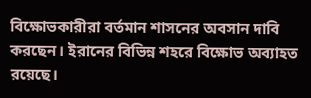বিক্ষোভকারীরা বর্তমান শাসনের অবসান দাবি করছেন। ইরানের বিভিন্ন শহরে বিক্ষোভ অব্যাহত রয়েছে।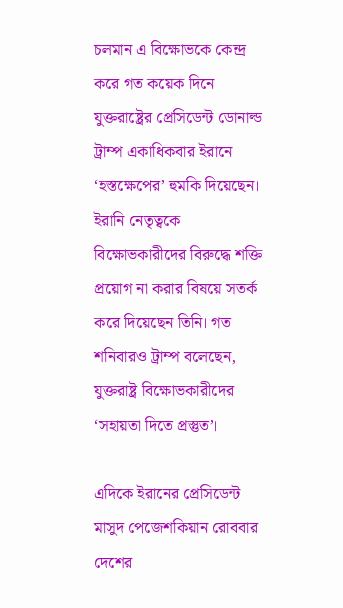চলমান এ বিক্ষোভকে কেন্দ্র করে গত কয়েক দিনে যুক্তরাষ্ট্রের প্রেসিডেন্ট ডোনাল্ড ট্রাম্প একাধিকবার ইরানে ‘হস্তক্ষেপের’ হুমকি দিয়েছেন। ইরানি নেতৃত্বকে বিক্ষোভকারীদের বিরুদ্ধে শক্তি প্রয়োগ না করার বিষয়ে সতর্ক করে দিয়েছেন তিনি। গত শনিবারও ট্রাম্প বলেছেন, যুক্তরাষ্ট্র বিক্ষোভকারীদের ‘সহায়তা দিতে প্রস্তুত’।

এদিকে ইরানের প্রেসিডেন্ট মাসুদ পেজেশকিয়ান রোববার দেশের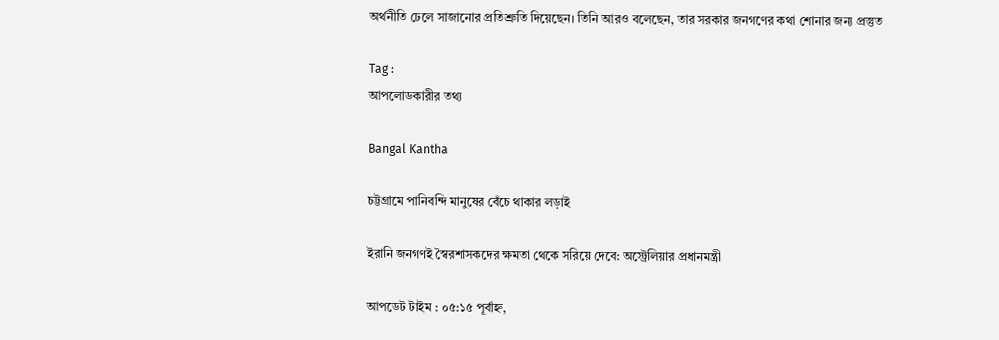অর্থনীতি ঢেলে সাজানোর প্রতিশ্রুতি দিয়েছেন। তিনি আরও বলেছেন, তার সরকার জনগণের কথা শোনার জন্য প্রস্তুত

Tag :
আপলোডকারীর তথ্য

Bangal Kantha

চট্টগ্রামে পানিবন্দি মানুষের বেঁচে থাকার লড়াই

ইরানি জনগণই স্বৈরশাসকদের ক্ষমতা থেকে সরিয়ে দেবে: অস্ট্রেলিয়ার প্রধানমন্ত্রী

আপডেট টাইম : ০৫:১৫ পূর্বাহ্ন,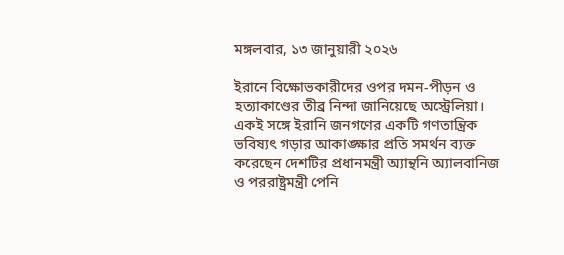মঙ্গলবার, ১৩ জানুয়ারী ২০২৬

ইরানে বিক্ষোভকারীদের ওপর দমন-পীড়ন ও হত্যাকাণ্ডের তীব্র নিন্দা জানিয়েছে অস্ট্রেলিয়া। একই সঙ্গে ইরানি জনগণের একটি গণতান্ত্রিক ভবিষ্যৎ গড়ার আকাঙ্ক্ষার প্রতি সমর্থন ব্যক্ত করেছেন দেশটির প্রধানমন্ত্রী অ্যান্থনি অ্যালবানিজ  ও পররাষ্ট্রমন্ত্রী পেনি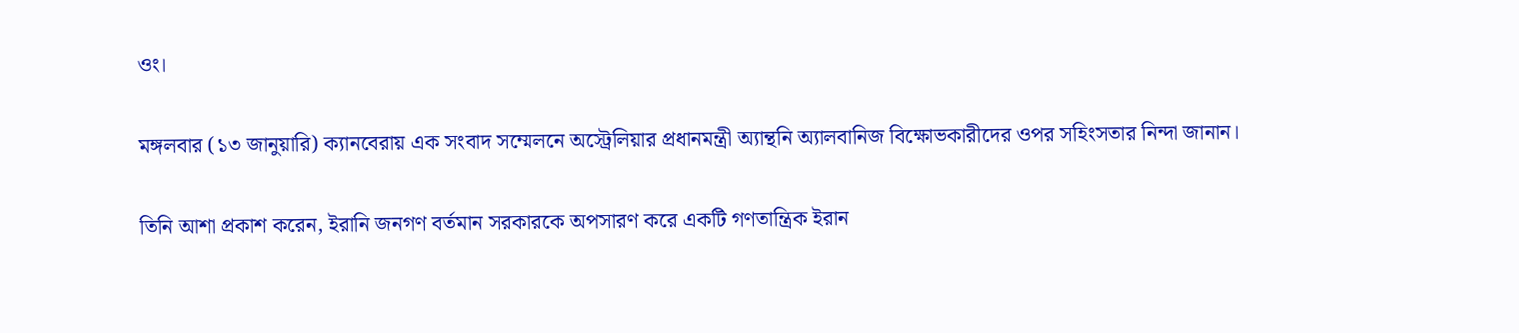ওং।

মঙ্গলবার (১৩ জানুয়ারি) ক্যানবেরায় এক সংবাদ সম্মেলনে অস্ট্রেলিয়ার প্রধানমন্ত্রী অ্যান্থনি অ্যালবানিজ বিক্ষোভকারীদের ওপর সহিংসতার নিন্দা জানান।

তিনি আশা প্রকাশ করেন, ইরানি জনগণ বর্তমান সরকারকে অপসারণ করে একটি গণতান্ত্রিক ইরান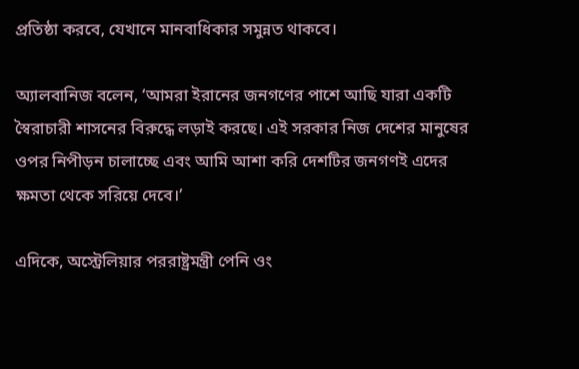প্রতিষ্ঠা করবে, যেখানে মানবাধিকার সমুন্নত থাকবে।

অ্যালবানিজ বলেন, ‘আমরা ইরানের জনগণের পাশে আছি যারা একটি স্বৈরাচারী শাসনের বিরুদ্ধে লড়াই করছে। এই সরকার নিজ দেশের মানুষের ওপর নিপীড়ন চালাচ্ছে এবং আমি আশা করি দেশটির জনগণই এদের ক্ষমতা থেকে সরিয়ে দেবে।’

এদিকে, অস্ট্রেলিয়ার পররাষ্ট্রমন্ত্রী পেনি ওং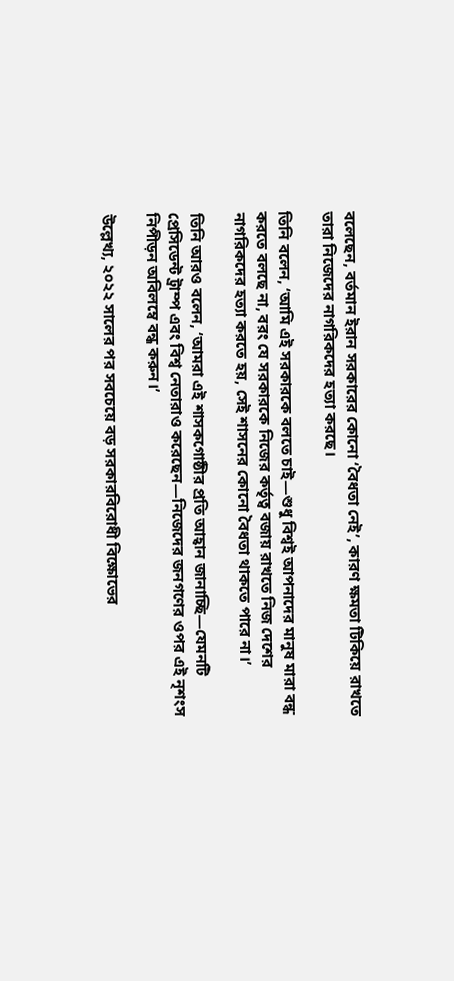বলেছেন, বর্তমান ইরান সরকারের কোনো ‘বৈধতা নেই’, কারণ ক্ষমতা টিকিয়ে রাখতে তারা নিজেদের নাগরিকদের হত্যা করছে।

তিনি বলেন, ‘আমি এই সরকারকে বলতে চাই—শুধু বিশ্বই আপনাদের মানুষ মারা বন্ধ করতে বলছে না, বরং যে সরকারকে নিজের কর্তৃত্ব বজায় রাখতে নিজ দেশের নাগরিকদের হত্যা করতে হয়, সেই শাসনের কোনো বৈধতা থাকতে পারে না।’

তিনি আরও বলেন, ‘আমরা এই শাসকগোষ্ঠীর প্রতি আহ্বান জানাচ্ছি—যেমনটি প্রেসিডেন্ট ট্রাম্প এবং বিশ্ব নেতারাও করেছেন—নিজেদের জনগণের ওপর এই নৃশংস নিপীড়ন অবিলম্বে বন্ধ করুন।’

উল্লেখ্য, ২০২২ সালের পর সবচেয়ে বড় সরকারবিরোধী বিক্ষোভের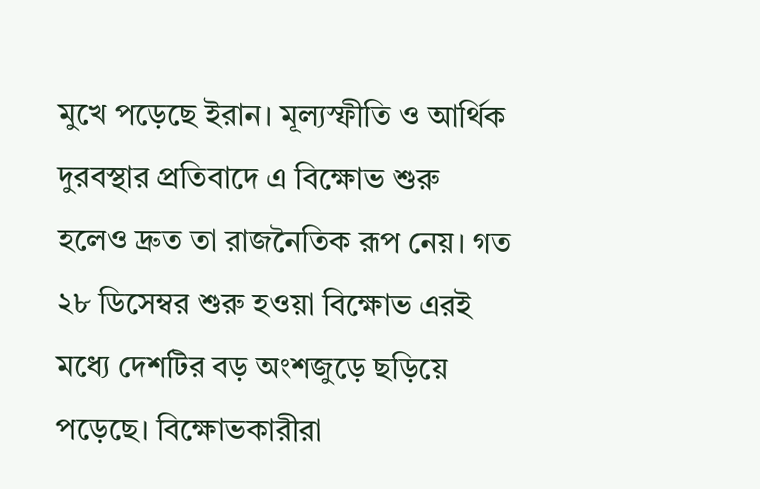মুখে পড়েছে ইরান। মূল্যস্ফীতি ও আর্থিক দুরবস্থার প্রতিবাদে এ বিক্ষোভ শুরু হলেও দ্রুত তা রাজনৈতিক রূপ নেয়। গত ২৮ ডিসেম্বর শুরু হওয়া বিক্ষোভ এরই মধ্যে দেশটির বড় অংশজুড়ে ছড়িয়ে পড়েছে। বিক্ষোভকারীরা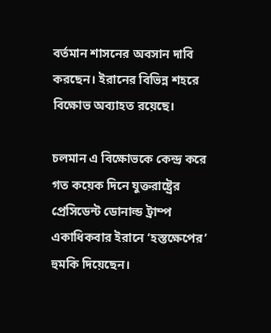বর্তমান শাসনের অবসান দাবি করছেন। ইরানের বিভিন্ন শহরে বিক্ষোভ অব্যাহত রয়েছে।

চলমান এ বিক্ষোভকে কেন্দ্র করে গত কয়েক দিনে যুক্তরাষ্ট্রের প্রেসিডেন্ট ডোনাল্ড ট্রাম্প একাধিকবার ইরানে ‘হস্তক্ষেপের’ হুমকি দিয়েছেন।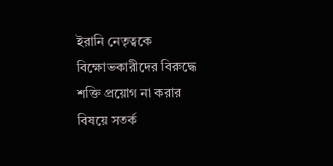ইরানি নেতৃত্বকে বিক্ষোভকারীদের বিরুদ্ধে শক্তি প্রয়োগ না করার বিষয়ে সতর্ক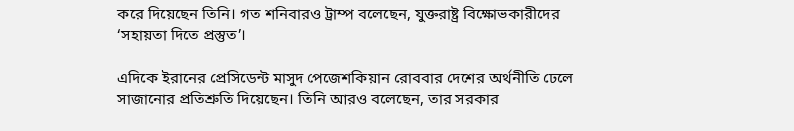করে দিয়েছেন তিনি। গত শনিবারও ট্রাম্প বলেছেন, যুক্তরাষ্ট্র বিক্ষোভকারীদের ‘সহায়তা দিতে প্রস্তুত’।

এদিকে ইরানের প্রেসিডেন্ট মাসুদ পেজেশকিয়ান রোববার দেশের অর্থনীতি ঢেলে সাজানোর প্রতিশ্রুতি দিয়েছেন। তিনি আরও বলেছেন, তার সরকার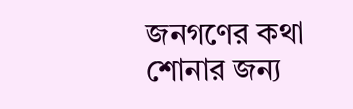জনগণের কথা শোনার জন্য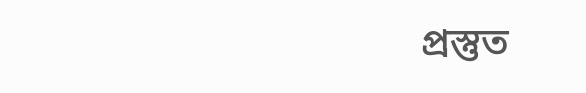প্রস্তুত